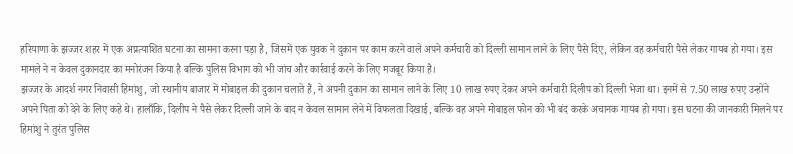हरियाणा के झज्जर शहर में एक अप्रत्याशित घटना का सामना करना पड़ा है, जिसमें एक युवक ने दुकान पर काम करने वाले अपने कर्मचारी को दिल्ली सामान लाने के लिए पैसे दिए, लेकिन वह कर्मचारी पैसे लेकर गायब हो गया। इस मामले ने न केवल दुकानदार का मनोरंजन किया है बल्कि पुलिस विभाग को भी जांच और कार्रवाई करने के लिए मजबूर किया है।
झज्जर के आदर्श नगर निवासी हिमांशु, जो स्थानीय बाजार में मोबाइल की दुकान चलाते हैं, ने अपनी दुकान का सामान लाने के लिए 10 लाख रुपए देकर अपने कर्मचारी दिलीप को दिल्ली भेजा था। इनमें से 7.50 लाख रुपए उन्होंने अपने पिता को देने के लिए कहे थे। हालाँकि, दिलीप ने पैसे लेकर दिल्ली जाने के बाद न केवल सामान लेने में विफलता दिखाई, बल्कि वह अपने मोबाइल फोन को भी बंद करके अचानक गायब हो गया। इस घटना की जानकारी मिलने पर हिमांशु ने तुरंत पुलिस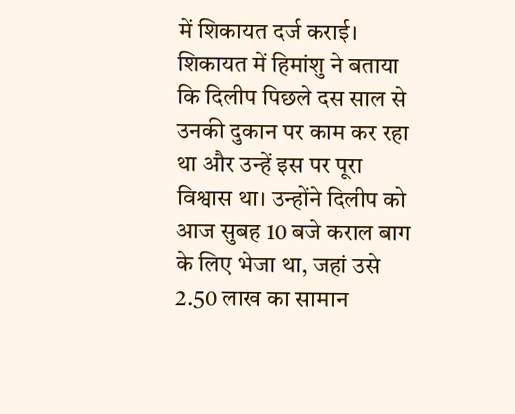में शिकायत दर्ज कराई।
शिकायत में हिमांशु ने बताया कि दिलीप पिछले दस साल से उनकी दुकान पर काम कर रहा था और उन्हें इस पर पूरा विश्वास था। उन्होंने दिलीप को आज सुबह 10 बजे कराल बाग के लिए भेजा था, जहां उसे 2.50 लाख का सामान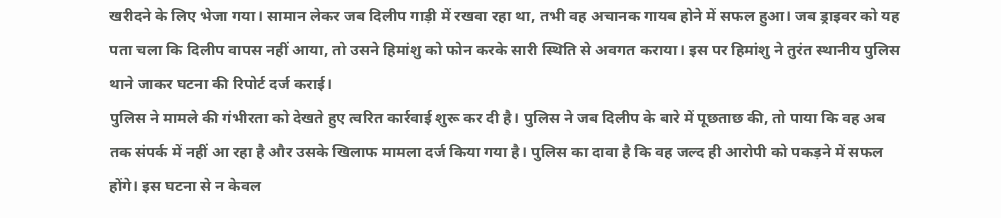खरीदने के लिए भेजा गया। सामान लेकर जब दिलीप गाड़ी में रखवा रहा था, तभी वह अचानक गायब होने में सफल हुआ। जब ड्राइवर को यह पता चला कि दिलीप वापस नहीं आया, तो उसने हिमांशु को फोन करके सारी स्थिति से अवगत कराया। इस पर हिमांशु ने तुरंत स्थानीय पुलिस थाने जाकर घटना की रिपोर्ट दर्ज कराई।
पुलिस ने मामले की गंभीरता को देखते हुए त्वरित कार्रवाई शुरू कर दी है। पुलिस ने जब दिलीप के बारे में पूछताछ की, तो पाया कि वह अब तक संपर्क में नहीं आ रहा है और उसके खिलाफ मामला दर्ज किया गया है। पुलिस का दावा है कि वह जल्द ही आरोपी को पकड़ने में सफल होंगे। इस घटना से न केवल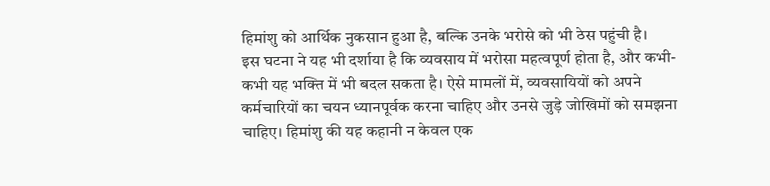हिमांशु को आर्थिक नुकसान हुआ है, बल्कि उनके भरोसे को भी ठेस पहुंची है।
इस घटना ने यह भी दर्शाया है कि व्यवसाय में भरोसा महत्वपूर्ण होता है, और कभी-कभी यह भक्ति में भी बदल सकता है। ऐसे मामलों में, व्यवसायियों को अपने कर्मचारियों का चयन ध्यानपूर्वक करना चाहिए और उनसे जुड़े जोखिमों को समझना चाहिए। हिमांशु की यह कहानी न केवल एक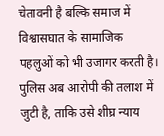चेतावनी है बल्कि समाज में विश्वासघात के सामाजिक पहलुओं को भी उजागर करती है। पुलिस अब आरोपी की तलाश में जुटी है, ताकि उसे शीघ्र न्याय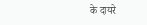के दायरे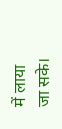में लाया जा सके।